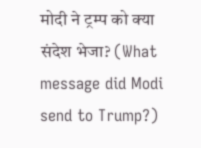मोदी ने ट्रम्प को क्या संदेश भेजा? (What message did Modi send to Trump?)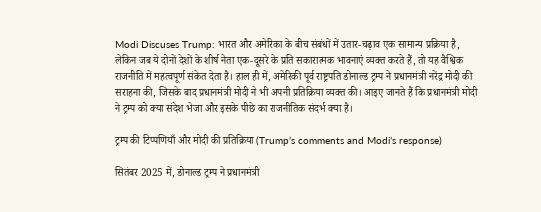Modi Discuses Trump: भारत और अमेरिका के बीच संबंधों में उतार-चढ़ाव एक सामान्य प्रक्रिया है, लेकिन जब ये दोनों देशों के शीर्ष नेता एक-दूसरे के प्रति सकारात्मक भावनाएं व्यक्त करते हैं, तो यह वैश्विक राजनीति में महत्वपूर्ण संकेत देता है। हाल ही में, अमेरिकी पूर्व राष्ट्रपति डोनाल्ड ट्रम्प ने प्रधानमंत्री नरेंद्र मोदी की सराहना की, जिसके बाद प्रधानमंत्री मोदी ने भी अपनी प्रतिक्रिया व्यक्त की। आइए जानते हैं कि प्रधानमंत्री मोदी ने ट्रम्प को क्या संदेश भेजा और इसके पीछे का राजनीतिक संदर्भ क्या है।

ट्रम्प की टिप्पणियाँ और मोदी की प्रतिक्रिया (Trump’s comments and Modi’s response)

सितंबर 2025 में, डोनाल्ड ट्रम्प ने प्रधानमंत्री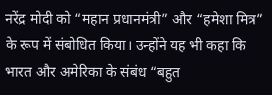नरेंद्र मोदी को “महान प्रधानमंत्री” और “हमेशा मित्र” के रूप में संबोधित किया। उन्होंने यह भी कहा कि भारत और अमेरिका के संबंध “बहुत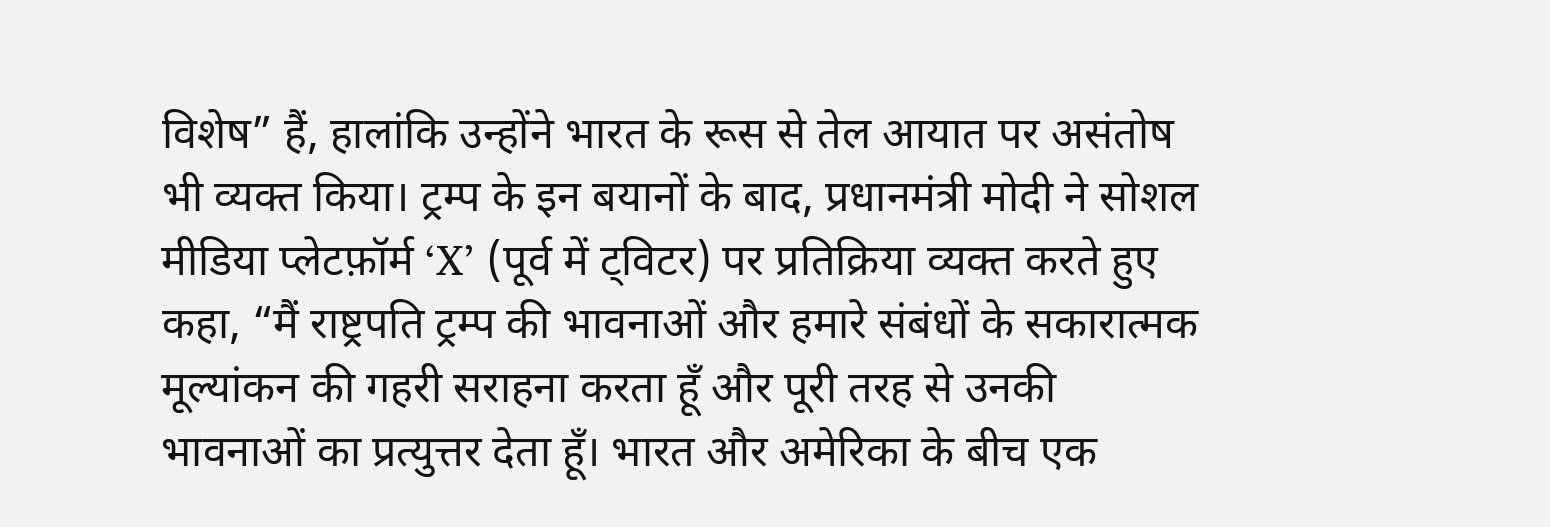विशेष” हैं, हालांकि उन्होंने भारत के रूस से तेल आयात पर असंतोष भी व्यक्त किया। ट्रम्प के इन बयानों के बाद, प्रधानमंत्री मोदी ने सोशल मीडिया प्लेटफ़ॉर्म ‘X’ (पूर्व में ट्विटर) पर प्रतिक्रिया व्यक्त करते हुए कहा, “मैं राष्ट्रपति ट्रम्प की भावनाओं और हमारे संबंधों के सकारात्मक मूल्यांकन की गहरी सराहना करता हूँ और पूरी तरह से उनकी भावनाओं का प्रत्युत्तर देता हूँ। भारत और अमेरिका के बीच एक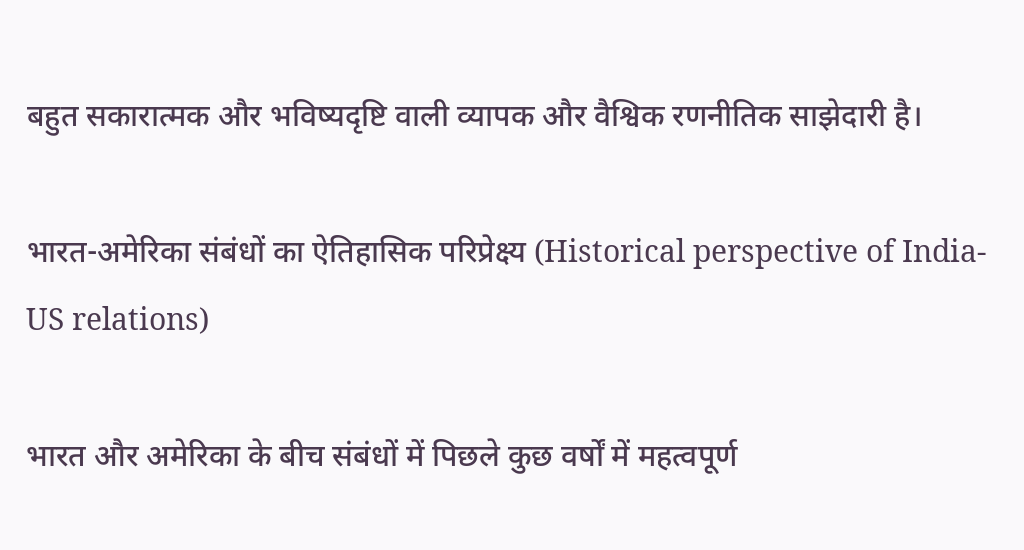बहुत सकारात्मक और भविष्यदृष्टि वाली व्यापक और वैश्विक रणनीतिक साझेदारी है।

भारत-अमेरिका संबंधों का ऐतिहासिक परिप्रेक्ष्य (Historical perspective of India-US relations)

भारत और अमेरिका के बीच संबंधों में पिछले कुछ वर्षों में महत्वपूर्ण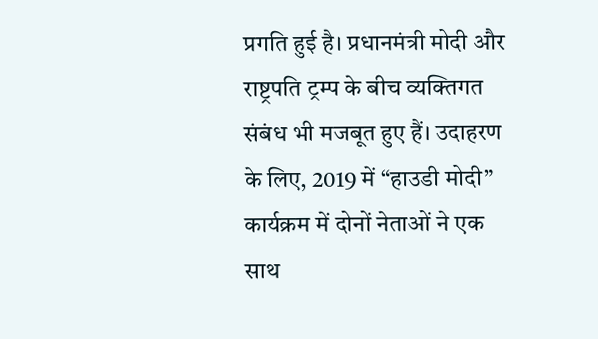प्रगति हुई है। प्रधानमंत्री मोदी और राष्ट्रपति ट्रम्प के बीच व्यक्तिगत संबंध भी मजबूत हुए हैं। उदाहरण के लिए, 2019 में “हाउडी मोदी” कार्यक्रम में दोनों नेताओं ने एक साथ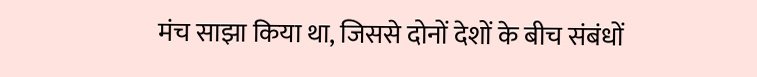मंच साझा किया था, जिससे दोनों देशों के बीच संबंधों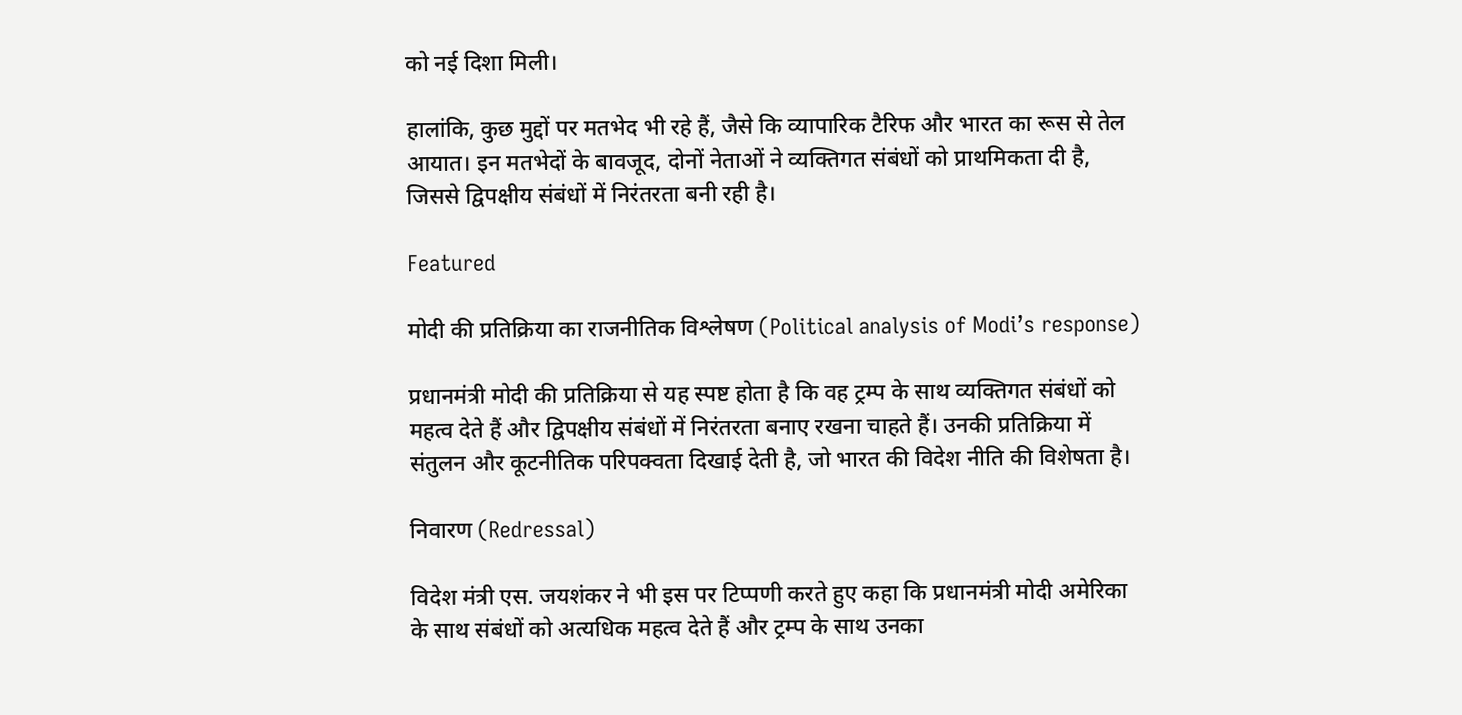को नई दिशा मिली।

हालांकि, कुछ मुद्दों पर मतभेद भी रहे हैं, जैसे कि व्यापारिक टैरिफ और भारत का रूस से तेल आयात। इन मतभेदों के बावजूद, दोनों नेताओं ने व्यक्तिगत संबंधों को प्राथमिकता दी है, जिससे द्विपक्षीय संबंधों में निरंतरता बनी रही है।

Featured

मोदी की प्रतिक्रिया का राजनीतिक विश्लेषण (Political analysis of Modi’s response)

प्रधानमंत्री मोदी की प्रतिक्रिया से यह स्पष्ट होता है कि वह ट्रम्प के साथ व्यक्तिगत संबंधों को महत्व देते हैं और द्विपक्षीय संबंधों में निरंतरता बनाए रखना चाहते हैं। उनकी प्रतिक्रिया में संतुलन और कूटनीतिक परिपक्वता दिखाई देती है, जो भारत की विदेश नीति की विशेषता है।

निवारण (Redressal)

विदेश मंत्री एस. जयशंकर ने भी इस पर टिप्पणी करते हुए कहा कि प्रधानमंत्री मोदी अमेरिका के साथ संबंधों को अत्यधिक महत्व देते हैं और ट्रम्प के साथ उनका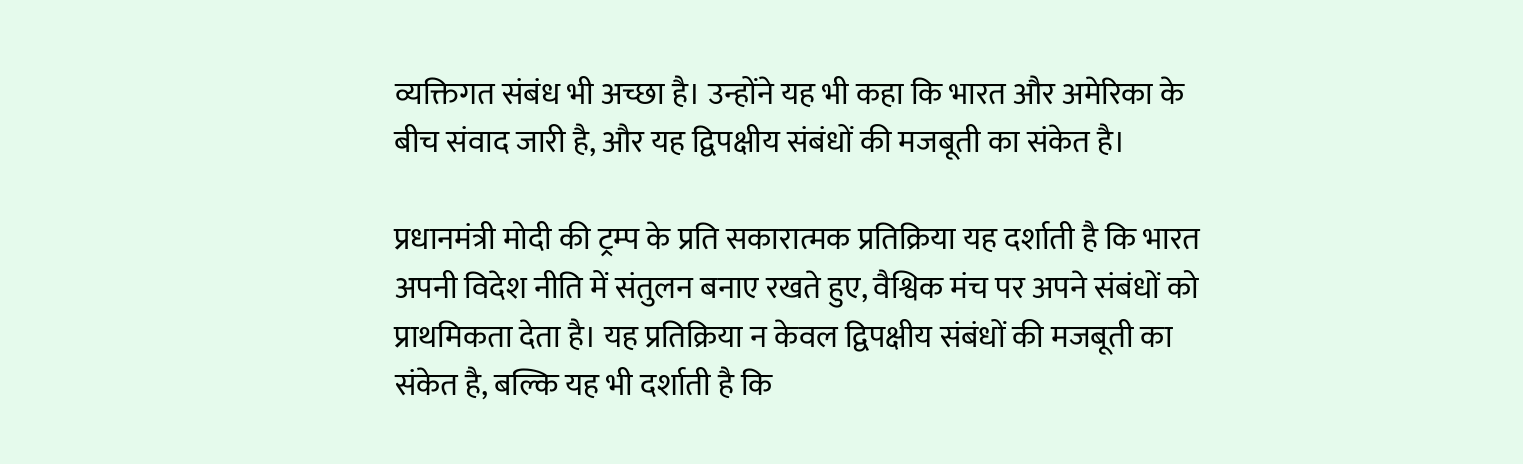व्यक्तिगत संबंध भी अच्छा है। उन्होंने यह भी कहा कि भारत और अमेरिका के बीच संवाद जारी है, और यह द्विपक्षीय संबंधों की मजबूती का संकेत है।

प्रधानमंत्री मोदी की ट्रम्प के प्रति सकारात्मक प्रतिक्रिया यह दर्शाती है कि भारत अपनी विदेश नीति में संतुलन बनाए रखते हुए, वैश्विक मंच पर अपने संबंधों को प्राथमिकता देता है। यह प्रतिक्रिया न केवल द्विपक्षीय संबंधों की मजबूती का संकेत है, बल्कि यह भी दर्शाती है कि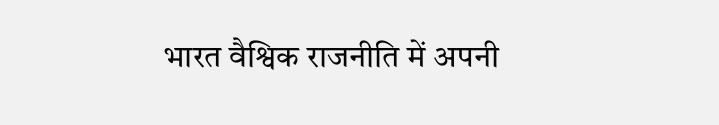भारत वैश्विक राजनीति में अपनी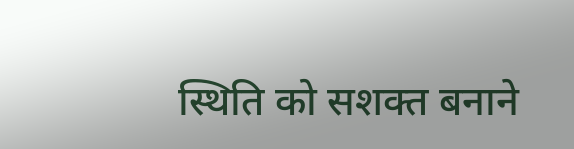स्थिति को सशक्त बनाने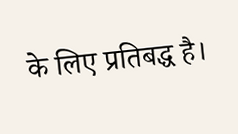के लिए प्रतिबद्ध है।